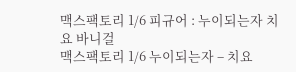맥스팩토리 1/6 피규어 : 누이되는자 치요 바니걸
맥스팩토리 1/6 누이되는자 – 치요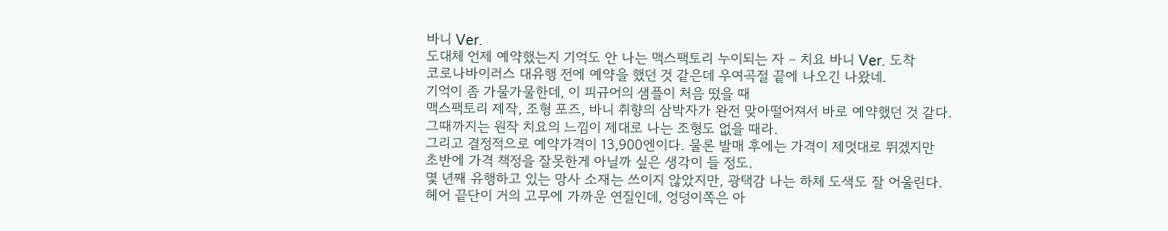바니 Ver.
도대체 언제 예약했는지 기억도 안 나는 맥스팩토리 누이되는 자 – 치요 바니 Ver. 도착
코로나바이러스 대유행 전에 예약을 했던 것 같은데 우여곡절 끝에 나오긴 나왔네.
기억이 좀 가물가물한데, 이 피규어의 샘플이 처음 떴을 때
맥스팩토리 제작, 조형 포즈, 바니 취향의 삼박자가 완전 맞아떨어져서 바로 예약했던 것 같다.
그때까지는 원작 치요의 느낌이 제대로 나는 조형도 없을 때라.
그리고 결정적으로 예약가격이 13,900엔이다. 물론 발매 후에는 가격이 제멋대로 뛰겠지만
초반에 가격 책정을 잘못한게 아닐까 싶은 생각이 들 정도.
몇 년째 유행하고 있는 망사 소재는 쓰이지 않았지만, 광택감 나는 하체 도색도 잘 어울린다.
헤어 끝단이 거의 고무에 가까운 연질인데, 엉덩이쪽은 아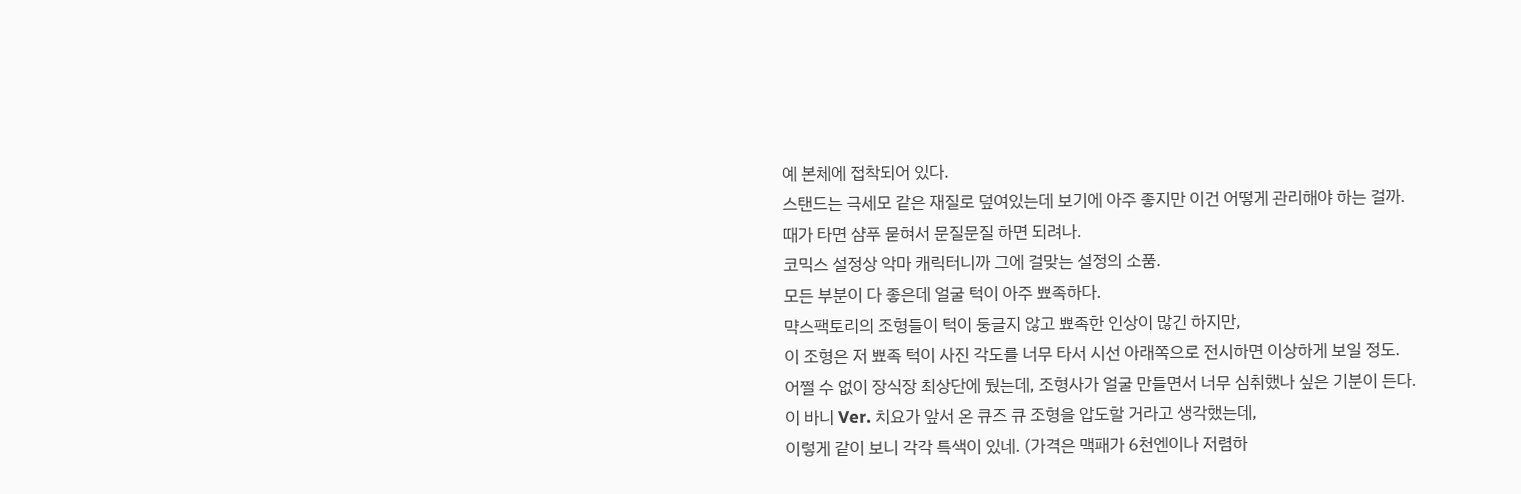예 본체에 접착되어 있다.
스탠드는 극세모 같은 재질로 덮여있는데 보기에 아주 좋지만 이건 어떻게 관리해야 하는 걸까.
때가 타면 샴푸 묻혀서 문질문질 하면 되려나.
코믹스 설정상 악마 캐릭터니까 그에 걸맞는 설정의 소품.
모든 부분이 다 좋은데 얼굴 턱이 아주 뾰족하다.
먁스팩토리의 조형들이 턱이 둥글지 않고 뾰족한 인상이 많긴 하지만,
이 조형은 저 뾰족 턱이 사진 각도를 너무 타서 시선 아래쪽으로 전시하면 이상하게 보일 정도.
어쩔 수 없이 장식장 최상단에 뒀는데, 조형사가 얼굴 만들면서 너무 심취했나 싶은 기분이 든다.
이 바니 Ver. 치요가 앞서 온 큐즈 큐 조형을 압도할 거라고 생각했는데,
이렇게 같이 보니 각각 특색이 있네. (가격은 맥패가 6천엔이나 저렴하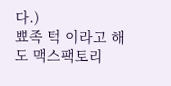다.)
뾰족 턱 이라고 해도 맥스팩토리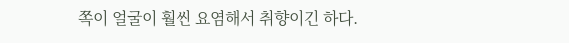쪽이 얼굴이 훨씬 요염해서 취향이긴 하다.